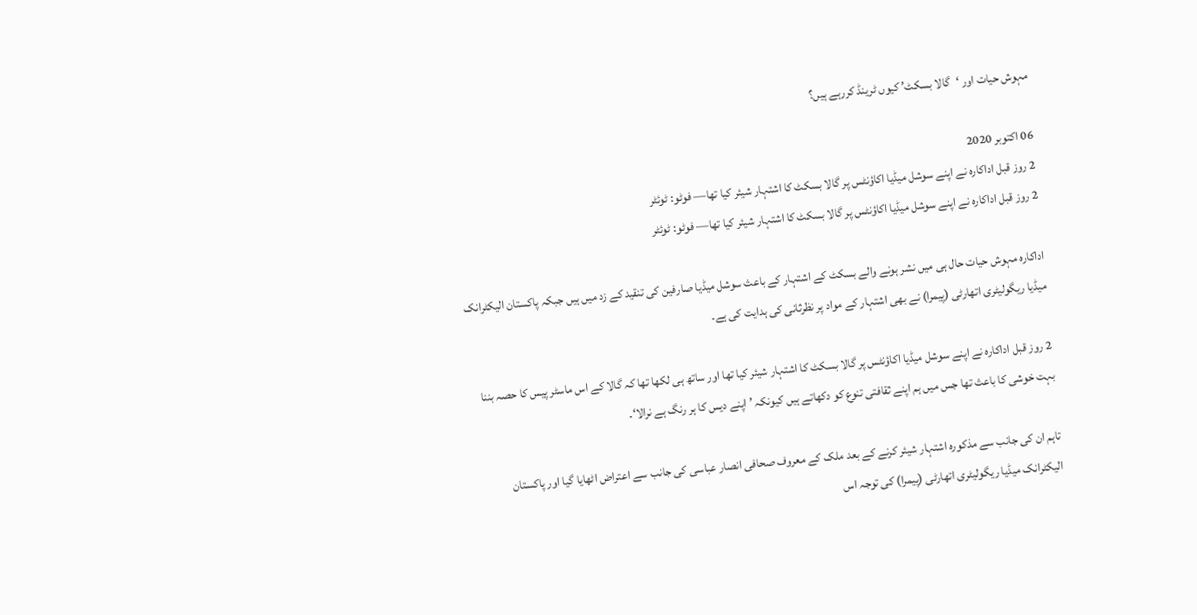مہوش حیات اور ‘گالا بسکٹ’ کیوں ٹرینڈ کررہے ہیں؟

06 اکتوبر 2020
2 روز قبل اداکارہ نے اپنے سوشل میڈیا اکاؤنٹس پر گالا بسکٹ کا اشتہار شیئر کیا تھا— فوٹو: ٹوئٹر
2 روز قبل اداکارہ نے اپنے سوشل میڈیا اکاؤنٹس پر گالا بسکٹ کا اشتہار شیئر کیا تھا— فوٹو: ٹوئٹر

اداکارہ مہوش حیات حال ہی میں نشر ہونے والے بسکٹ کے اشتہار کے باعث سوشل میڈیا صارفین کی تنقید کے زد میں ہیں جبکہ پاکستان الیکٹرانک میڈیا ریگولیٹری اتھارٹی (پیمرا) نے بھی اشتہار کے مواد پر نظرثانی کی ہدایت کی ہے۔

2 روز قبل اداکارہ نے اپنے سوشل میڈیا اکاؤنٹس پر گالا بسکٹ کا اشتہار شیئر کیا تھا اور ساتھ ہی لکھا تھا کہ گالا کے اس ماسٹر پیس کا حصہ بننا بہت خوشی کا باعث تھا جس میں ہم اپنے ثقافتی تنوع کو دکھاتے ہیں کیونکہ ’ اپنے دیس کا ہر رنگ ہے نرالا‘۔

تاہم ان کی جانب سے مذکورہ اشتہار شیئر کرنے کے بعد ملک کے معروف صحافی انصار عباسی کی جانب سے اعتراض اٹھایا گیا اور پاکستان الیکٹرانک میڈیا ریگولیٹری اتھارٹی (پیمرا) کی توجہ اس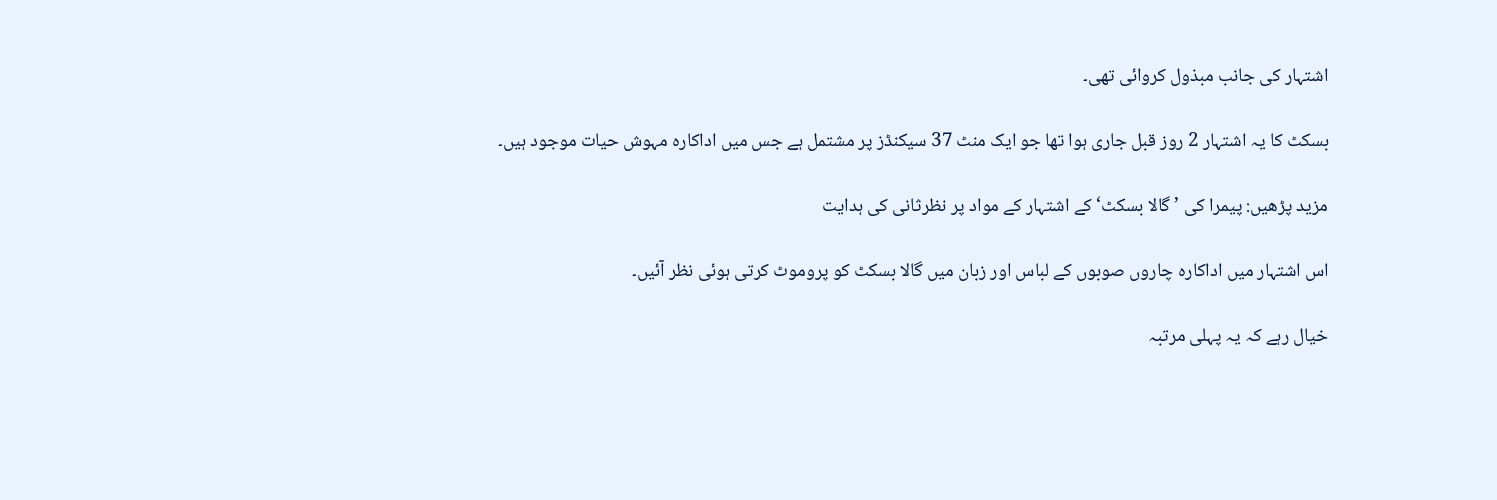اشتہار کی جانب مبذول کروائی تھی۔

بسکٹ کا یہ اشتہار 2 روز قبل جاری ہوا تھا جو ایک منٹ 37 سیکنڈز پر مشتمل ہے جس میں اداکارہ مہوش حیات موجود ہیں۔

مزید پڑھیں: پیمرا کی ’ گالا بسکٹ‘ کے اشتہار کے مواد پر نظرثانی کی ہدایت

اس اشتہار میں اداکارہ چاروں صوبوں کے لباس اور زبان میں گالا بسکٹ کو پروموٹ کرتی ہوئی نظر آئیں۔

خیال رہے کہ یہ پہلی مرتبہ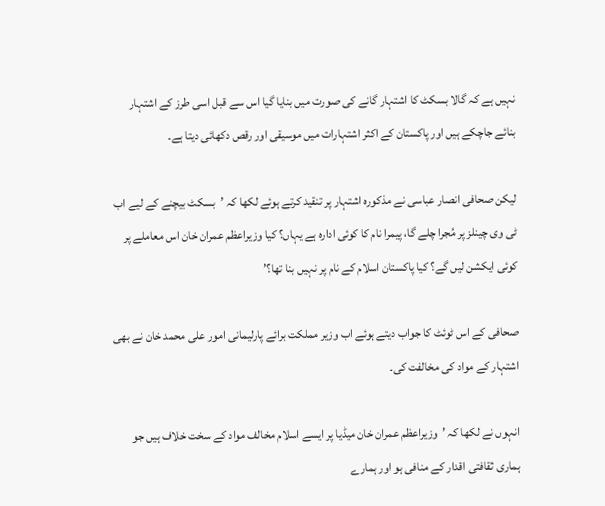نہیں ہے کہ گالا بسکٹ کا اشتہار گانے کی صورت میں بنایا گیا اس سے قبل اسی طرز کے اشتہار بنائے جاچکے ہیں اور پاکستان کے اکثر اشتہارات میں موسیقی اور رقص دکھائی دیتا ہے۔

لیکن صحافی انصار عباسی نے مذکورہ اشتہار پر تنقید کرتے ہوئے لکھا کہ ’بسکٹ بیچنے کے لیے اب ٹی وی چینلز پر مُجرا چلے گا، پیمرا نام کا کوئی ادارہ ہے یہاں؟ کیا وزیراعظم عمران خان اس معاملے پر کوئی ایکشن لیں گے؟ کیا پاکستان اسلام کے نام پر نہیں بنا تھا؟’

صحافی کے اس ٹوئٹ کا جواب دیتے ہوئے اب وزیر مملکت برائے پارلیمانی امور علی محمد خان نے بھی اشتہار کے مواد کی مخالفت کی۔

انہوں نے لکھا کہ ’وزیراعظم عمران خان میڈیا پر ایسے اسلام مخالف مواد کے سخت خلاف ہیں جو ہماری ثقافتی اقدار کے منافی ہو اور ہمارے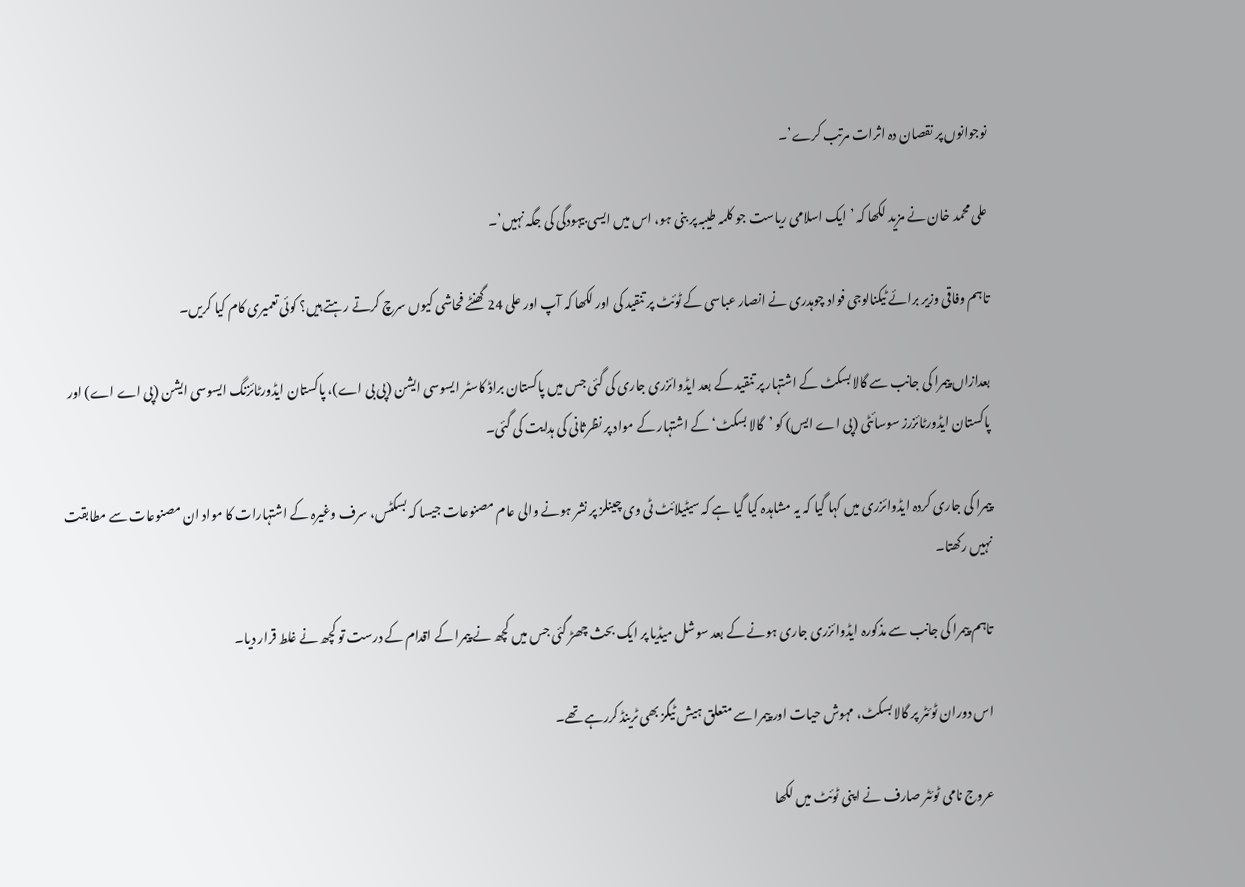نوجوانوں پر نقصان دہ اثرات مرتب کرے’۔

علی محمد خان نے مزید لکھا کہ ’ایک اسلامی ریاست جو کلمہ طیبہ پر بنی ہو، اس میں ایسی بیہودگی کی جگہ نہیں’۔

تاہم وفاقی وزیر برائے ٹیکنالوجی فواد چوہدری نے انصار عباسی کے ٹوئٹ پر تنقید کی اور لکھا کہ آپ اور علی 24 گھنٹے فحاشی کیوں سرچ کرتے رہتے ہیں؟ کوئی تعمیری کام کیا کریں۔

بعدازاں پیمرا کی جانب سے گالا بسکٹ کے اشتہار پر تنقید کے بعد ایڈوائزری جاری کی گئی جس میں پاکستان براڈ کاسٹر ایسوسی ایشن (پی بی اے)، پاکستان ایڈورٹائزنگ ایسوسی ایشن (پی اے اے) اور پاکستان ایڈورٹائزرز سوسائٹی (پی اے ایس) کو ’گالا بسکٹ‘ کے اشتہار کے مواد پر نظرثانی کی ہدایت کی گئی۔

پیمرا کی جاری کردہ ایڈوائزری میں کہا گیا کہ یہ مشاہدہ کیا گیا ہے کہ سیٹیلائٹ ٹی وی چینلز پر نشر ہونے والی عام مصنوعات جیسا کہ بسکٹس، سرف وغیرہ کے اشتہارات کا مواد ان مصنوعات سے مطابقت نہیں رکھتا۔

تاہم پیمرا کی جانب سے مذکورہ ایڈوائزری جاری ہونے کے بعد سوشل میڈیا پر ایک بحث چھڑ گئی جس میں کچھ نے پیمرا کے اقدام کے درست تو کچھ نے غلط قرار دیا۔

اس دوران ٹوئٹر پر گالا بسکٹ، مہوش حیات اور پیمرا سے متعلق ہیش ٹیگز بھی ٹرینڈ کررہے تھے۔

عروج نامی ٹوئٹر صارف نے اپنی ٹوئٹ میں لکھا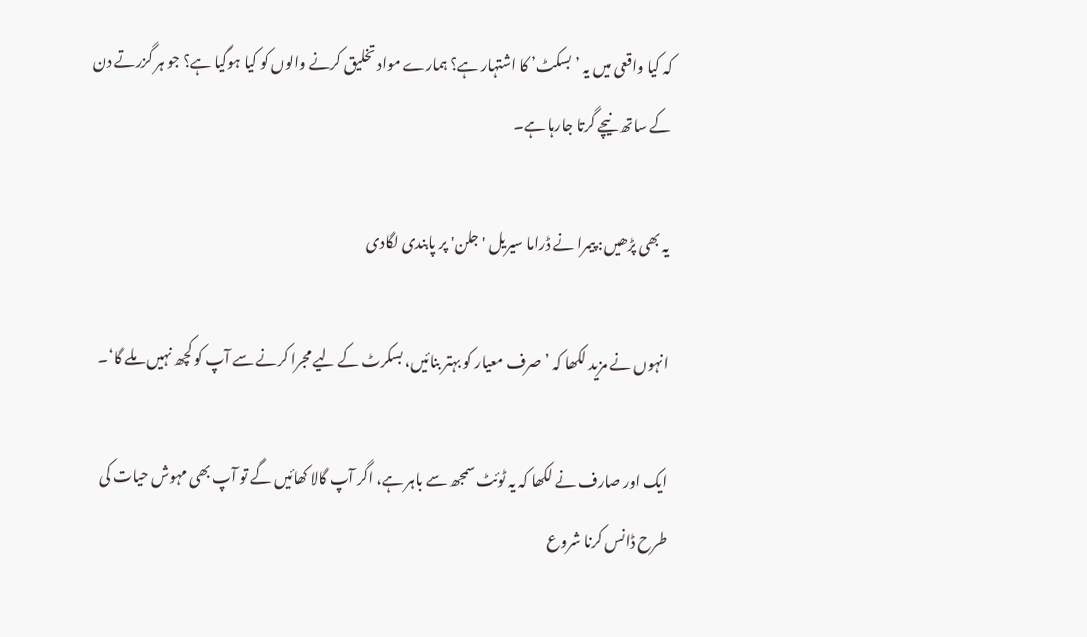کہ کیا واقعی میں یہ ’بسکٹ’ کا اشتہار ہے؟ ہمارے مواد تخلیق کرنے والوں کو کیا ہوگیا ہے؟ جو ہر گزرتے دن کے ساتھ نیچے گرتا جارہا ہے۔

یہ بھی پڑھیں: پیمرا نے ڈراما سیریل 'جلن' پر پابندی لگادی

انہوں نے مزید لکھا کہ ’صرف معیار کو بہتر بنائیں، بسکرٹ کے لیے مجرا کرنے سے آپ کو کچھ نہیں ملے گا‘۔

ایک اور صارف نے لکھا کہ یہ ٹوئٹ سمجھ سے باہر ہے، اگر آپ گالا کھائیں گے تو آپ بھی مہوش حیات کی طرح ڈانس کرنا شروع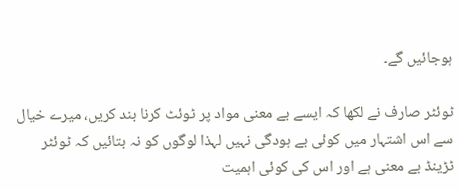ہوجائیں گے۔

ٹوئٹر صارف نے لکھا کہ ایسے بے معنی مواد پر ٹوئٹ کرنا بند کریں، میرے خیال سے اس اشتہار میں کوئی بے ہودگی نہیں لہذا لوگوں کو نہ بتائیں کہ ٹوئٹر ٹڑینڈ بے معنی ہے اور اس کی کوئی اہمیت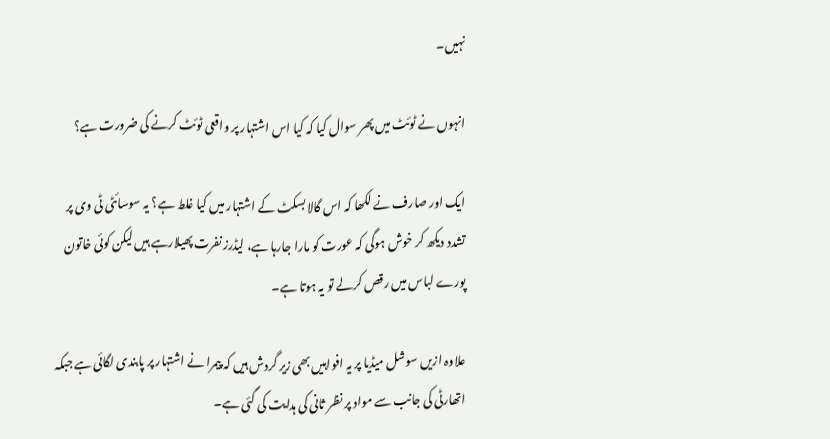نہیں۔

انہوں نے ٹوئٹ میں پھر سوال کیا کہ کیا اس اشتہار پر واقعی ٹوئٹ کرنے کی ضرورت ہے؟

ایک اور صارف نے لکھا کہ اس گالا بسکٹ کے اشتہار میں کیا غلط ہے؟ یہ سوسائٹی ٹی وی پر تشدد دیکھ کر خوش ہوگی کہ عورت کو مارا جارہا ہے، لیڈرز نفرت پھیلارہے ہیں لیکن کوئی خاتون پورے لباس میں رقص کرلے تو یہ ہوتا ہے۔

علاوہ ازیں سوشل میڈیا پر یہ افواہیں بھی زیر گردش ہیں کہ پیمرا نے اشتہار پر پابندی لگائی ہے جبکہ اتھارٹی کی جانب سے مواد پر نظر ثانی کی ہدایت کی گئی ہے۔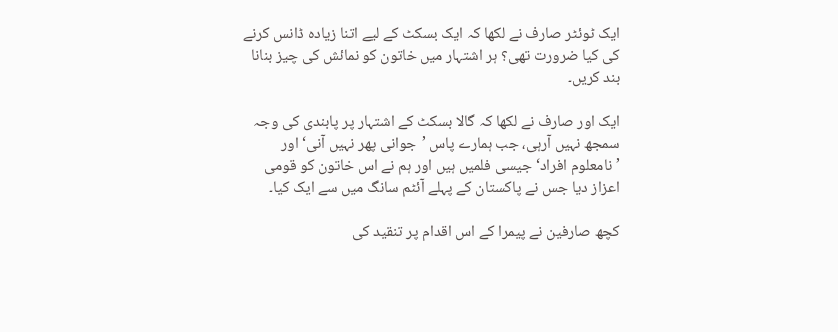ایک ٹوئٹر صارف نے لکھا کہ ایک بسکٹ کے لیے اتنا زیادہ ڈانس کرنے کی کیا ضرورت تھی؟ ہر اشتہار میں خاتون کو نمائش کی چیز بنانا بند کریں۔

ایک اور صارف نے لکھا کہ گالا بسکٹ کے اشتہار پر پابندی کی وجہ سمجھ نہیں آرہی، جب ہمارے پاس ’جوانی پھر نہیں آنی‘ اور ’نامعلوم افراد‘ جیسی فلمیں ہیں اور ہم نے اس خاتون کو قومی اعزاز دیا جس نے پاکستان کے پہلے آئٹم سانگ میں سے ایک کیا۔

کچھ صارفین نے پیمرا کے اس اقدام پر تنقید کی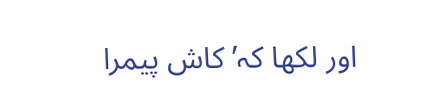اور لکھا کہ’ کاش پیمرا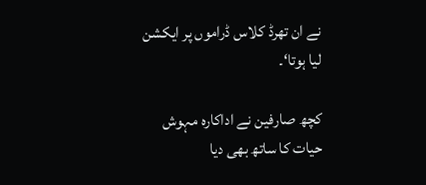نے ان تھرڈ کلاس ڈراموں پر ایکشن لیا ہوتا‘۔

کچھ صارفین نے اداکارہ مہوش حیات کا ساتھ بھی دیا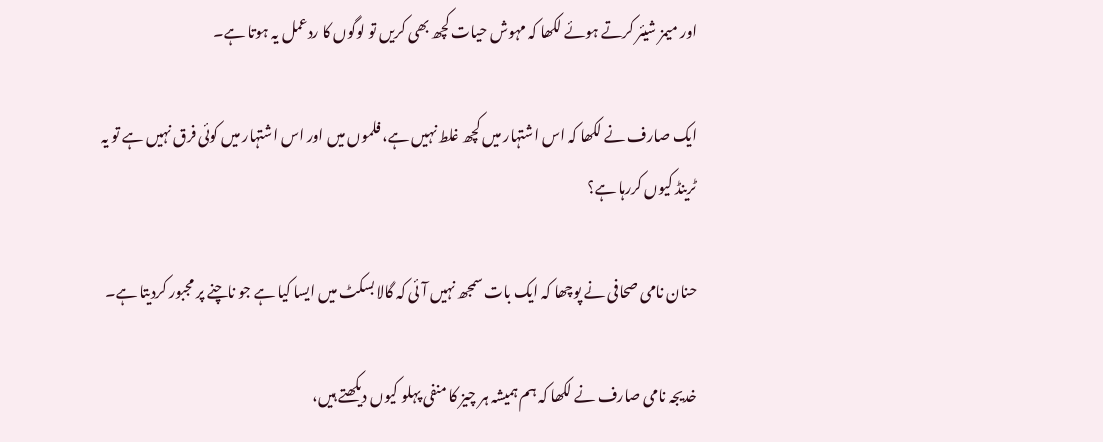اور میمز شیئر کرتے ہوئے لکھا کہ مہوش حیات کچھ بھی کریں تو لوگوں کا ردعمل یہ ہوتا ہے۔

ایک صارف نے لکھا کہ اس اشتہار میں کچھ غلط نہیں ہے، فلموں میں اور اس اشتہار میں کوئی فرق نہیں ہے تو یہ ٹرینڈ کیوں کررہا ہے؟

حنان نامی صحافی نے پوچھا کہ ایک بات سمجھ نہیں آئی کہ گالا بسکٹ میں ایسا کیا ہے جو ناچنے پر مجبور کردیتا ہے۔

خدیجہ نامی صارف نے لکھا کہ ہم ہمیشہ ہر چیز کا منفی پہلو کیوں دیکھتے ہیں،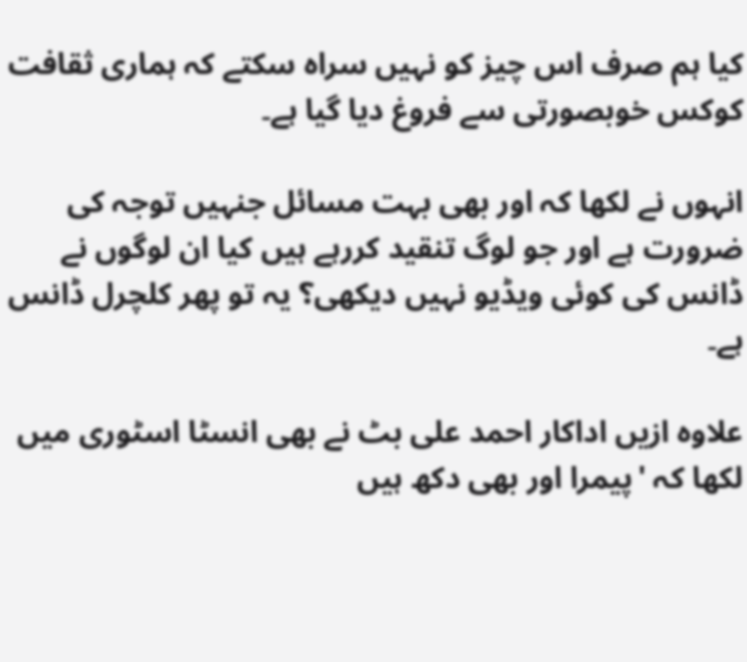کیا ہم صرف اس چیز کو نہیں سراہ سکتے کہ ہماری ثقافت کوکس خوبصورتی سے فروغ دیا گیا ہے۔

انہوں نے لکھا کہ اور بھی بہت مسائل جنہیں توجہ کی ضرورت ہے اور جو لوگ تنقید کررہے ہیں کیا ان لوگوں نے ڈانس کی کوئی ویڈیو نہیں دیکھی؟ یہ تو پھر کلچرل ڈانس ہے۔

علاوہ ازیں اداکار احمد علی بٹ نے بھی انسٹا اسٹوری میں لکھا کہ 'پیمرا اور بھی دکھ ہیں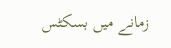زمانے میں بسکٹس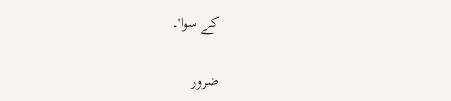کے سوا'۔

ضرور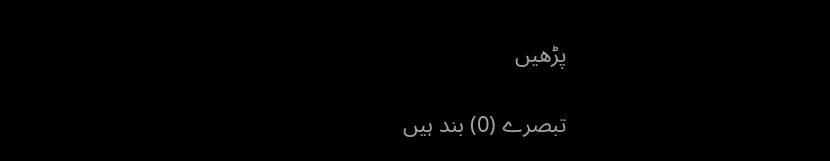پڑھیں

تبصرے (0) بند ہیں